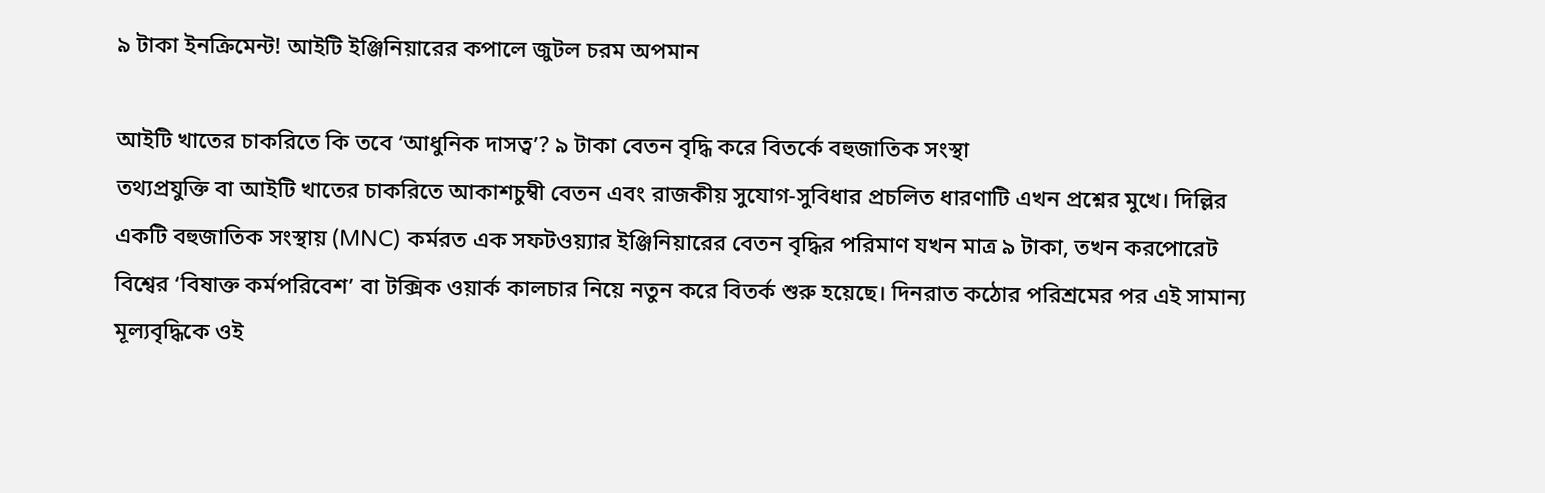৯ টাকা ইনক্রিমেন্ট! আইটি ইঞ্জিনিয়ারের কপালে জুটল চরম অপমান

আইটি খাতের চাকরিতে কি তবে ‘আধুনিক দাসত্ব’? ৯ টাকা বেতন বৃদ্ধি করে বিতর্কে বহুজাতিক সংস্থা
তথ্যপ্রযুক্তি বা আইটি খাতের চাকরিতে আকাশচুম্বী বেতন এবং রাজকীয় সুযোগ-সুবিধার প্রচলিত ধারণাটি এখন প্রশ্নের মুখে। দিল্লির একটি বহুজাতিক সংস্থায় (MNC) কর্মরত এক সফটওয়্যার ইঞ্জিনিয়ারের বেতন বৃদ্ধির পরিমাণ যখন মাত্র ৯ টাকা, তখন করপোরেট বিশ্বের ‘বিষাক্ত কর্মপরিবেশ’ বা টক্সিক ওয়ার্ক কালচার নিয়ে নতুন করে বিতর্ক শুরু হয়েছে। দিনরাত কঠোর পরিশ্রমের পর এই সামান্য মূল্যবৃদ্ধিকে ওই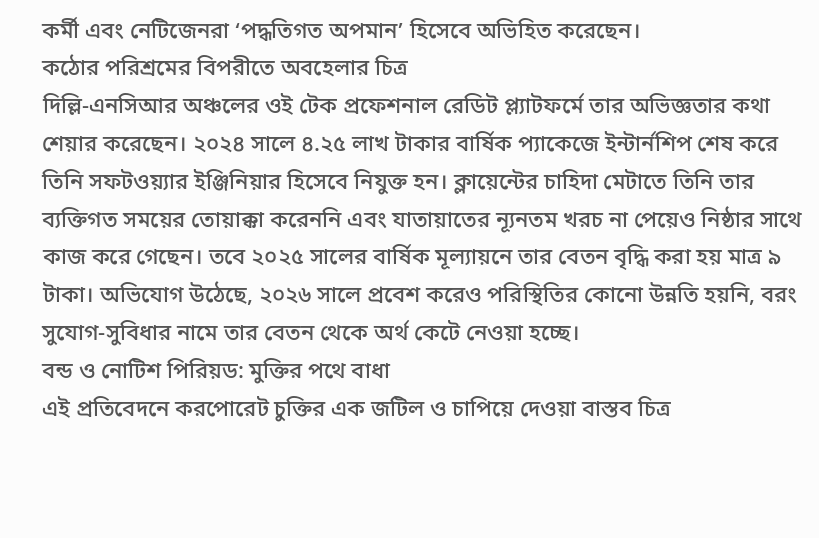কর্মী এবং নেটিজেনরা ‘পদ্ধতিগত অপমান’ হিসেবে অভিহিত করেছেন।
কঠোর পরিশ্রমের বিপরীতে অবহেলার চিত্র
দিল্লি-এনসিআর অঞ্চলের ওই টেক প্রফেশনাল রেডিট প্ল্যাটফর্মে তার অভিজ্ঞতার কথা শেয়ার করেছেন। ২০২৪ সালে ৪.২৫ লাখ টাকার বার্ষিক প্যাকেজে ইন্টার্নশিপ শেষ করে তিনি সফটওয়্যার ইঞ্জিনিয়ার হিসেবে নিযুক্ত হন। ক্লায়েন্টের চাহিদা মেটাতে তিনি তার ব্যক্তিগত সময়ের তোয়াক্কা করেননি এবং যাতায়াতের ন্যূনতম খরচ না পেয়েও নিষ্ঠার সাথে কাজ করে গেছেন। তবে ২০২৫ সালের বার্ষিক মূল্যায়নে তার বেতন বৃদ্ধি করা হয় মাত্র ৯ টাকা। অভিযোগ উঠেছে, ২০২৬ সালে প্রবেশ করেও পরিস্থিতির কোনো উন্নতি হয়নি, বরং সুযোগ-সুবিধার নামে তার বেতন থেকে অর্থ কেটে নেওয়া হচ্ছে।
বন্ড ও নোটিশ পিরিয়ড: মুক্তির পথে বাধা
এই প্রতিবেদনে করপোরেট চুক্তির এক জটিল ও চাপিয়ে দেওয়া বাস্তব চিত্র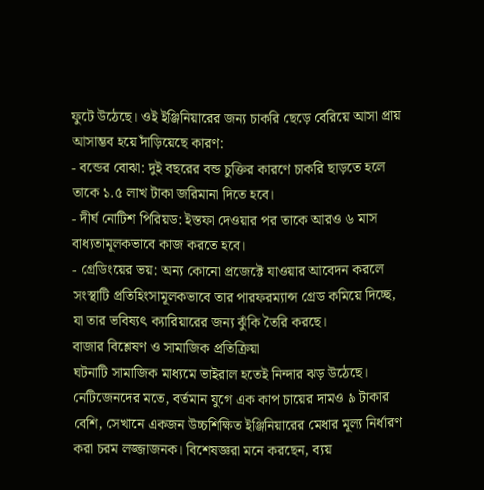ফুটে উঠেছে। ওই ইঞ্জিনিয়ারের জন্য চাকরি ছেড়ে বেরিয়ে আসা প্রায় আসাম্ভব হয়ে দাঁড়িয়েছে কারণ:
- বন্ডের বোঝা: দুই বছরের বন্ড চুক্তির কারণে চাকরি ছাড়তে হলে তাকে ১.৫ লাখ টাকা জরিমানা দিতে হবে।
- দীর্ঘ নোটিশ পিরিয়ড: ইস্তফা দেওয়ার পর তাকে আরও ৬ মাস বাধ্যতামূলকভাবে কাজ করতে হবে।
- গ্রেডিংয়ের ভয়: অন্য কোনো প্রজেক্টে যাওয়ার আবেদন করলে সংস্থাটি প্রতিহিংসামূলকভাবে তার পারফরম্যান্স গ্রেড কমিয়ে দিচ্ছে, যা তার ভবিষ্যৎ ক্যারিয়ারের জন্য ঝুঁকি তৈরি করছে।
বাজার বিশ্লেষণ ও সামাজিক প্রতিক্রিয়া
ঘটনাটি সামাজিক মাধ্যমে ভাইরাল হতেই নিন্দার ঝড় উঠেছে। নেটিজেনদের মতে, বর্তমান যুগে এক কাপ চায়ের দামও ৯ টাকার বেশি, সেখানে একজন উচ্চশিক্ষিত ইঞ্জিনিয়ারের মেধার মূল্য নির্ধারণ করা চরম লজ্জাজনক। বিশেষজ্ঞরা মনে করছেন, ব্যয়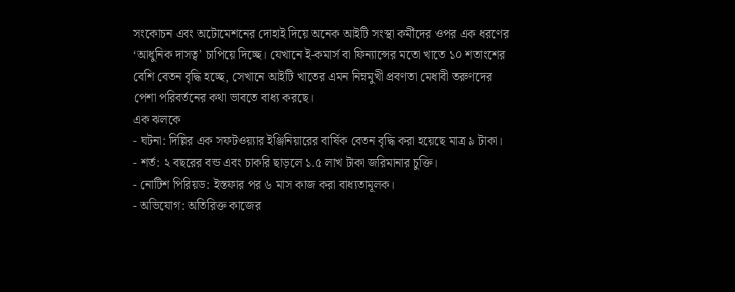সংকোচন এবং অটোমেশনের দোহাই দিয়ে অনেক আইটি সংস্থা কর্মীদের ওপর এক ধরণের ‘আধুনিক দাসত্ব’ চাপিয়ে দিচ্ছে। যেখানে ই-কমার্স বা ফিন্যান্সের মতো খাতে ১০ শতাংশের বেশি বেতন বৃদ্ধি হচ্ছে, সেখানে আইটি খাতের এমন নিম্নমুখী প্রবণতা মেধাবী তরুণদের পেশা পরিবর্তনের কথা ভাবতে বাধ্য করছে।
এক ঝলকে
- ঘটনা: দিল্লির এক সফটওয়্যার ইঞ্জিনিয়ারের বার্ষিক বেতন বৃদ্ধি করা হয়েছে মাত্র ৯ টাকা।
- শর্ত: ২ বছরের বন্ড এবং চাকরি ছাড়লে ১.৫ লাখ টাকা জরিমানার চুক্তি।
- নোটিশ পিরিয়ড: ইস্তফার পর ৬ মাস কাজ করা বাধ্যতামূলক।
- অভিযোগ: অতিরিক্ত কাজের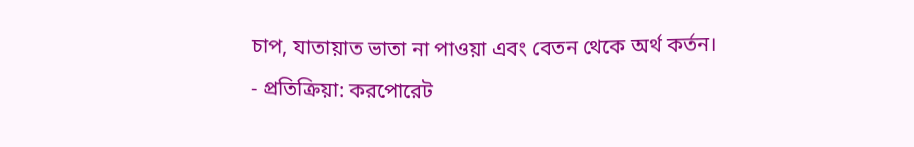চাপ, যাতায়াত ভাতা না পাওয়া এবং বেতন থেকে অর্থ কর্তন।
- প্রতিক্রিয়া: করপোরেট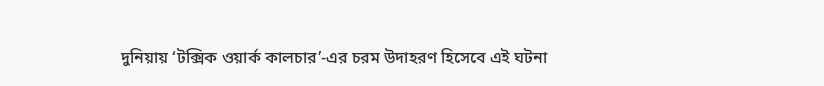দুনিয়ায় ‘টক্সিক ওয়ার্ক কালচার’-এর চরম উদাহরণ হিসেবে এই ঘটনা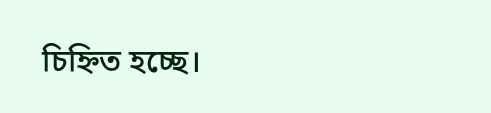চিহ্নিত হচ্ছে।